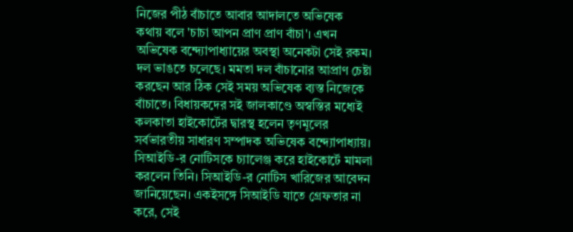নিজের পীঠ বাঁচাতে আবার আদালতে অভিষেক
কথায় বলে 'চাচা আপন প্রাণ প্রাণ বাঁচা'। এখন অভিষেক বন্দ্যোপাধ্যায়ের অবস্থা অনেকটা সেই রকম। দল ভাঙতে চলেছে। মমতা দল বাঁচানোর আপ্রাণ চেষ্টা করছেন আর ঠিক সেই সময় অভিষেক ব্যস্ত নিজেকে বাঁচাতে। বিধায়কদের সই জালকাণ্ডে অস্বস্তির মধ্যেই কলকাতা হাইকোর্টের দ্বারস্থ হলেন তৃণমূলের সর্বভারতীয় সাধারণ সম্পাদক অভিষেক বন্দ্যোপাধ্যায়। সিআইডি-র নোটিসকে চ্যালেঞ্জ করে হাইকোর্টে মামলা করলেন তিনি। সিআইডি-র নোটিস খারিজের আবেদন জানিয়েছেন। একইসঙ্গে সিআইডি যাতে গ্রেফতার না করে, সেই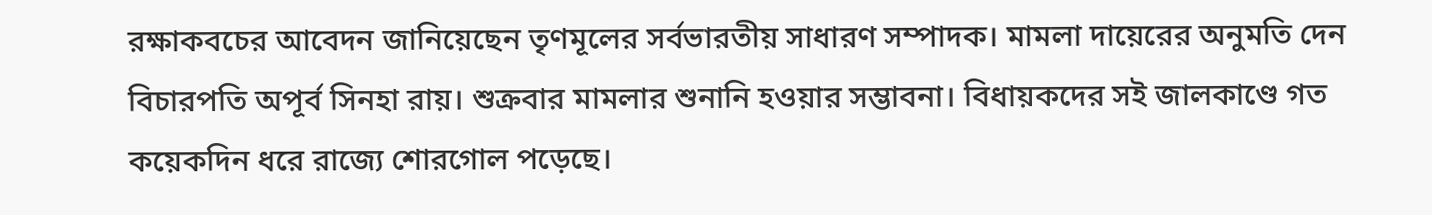রক্ষাকবচের আবেদন জানিয়েছেন তৃণমূলের সর্বভারতীয় সাধারণ সম্পাদক। মামলা দায়েরের অনুমতি দেন বিচারপতি অপূর্ব সিনহা রায়। শুক্রবার মামলার শুনানি হওয়ার সম্ভাবনা। বিধায়কদের সই জালকাণ্ডে গত কয়েকদিন ধরে রাজ্যে শোরগোল পড়েছে।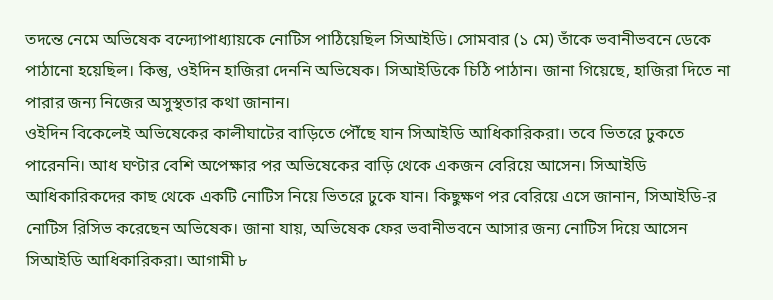তদন্তে নেমে অভিষেক বন্দ্যোপাধ্যায়কে নোটিস পাঠিয়েছিল সিআইডি। সোমবার (১ মে) তাঁকে ভবানীভবনে ডেকে পাঠানো হয়েছিল। কিন্তু, ওইদিন হাজিরা দেননি অভিষেক। সিআইডিকে চিঠি পাঠান। জানা গিয়েছে, হাজিরা দিতে না পারার জন্য নিজের অসুস্থতার কথা জানান।
ওইদিন বিকেলেই অভিষেকের কালীঘাটের বাড়িতে পৌঁছে যান সিআইডি আধিকারিকরা। তবে ভিতরে ঢুকতে পারেননি। আধ ঘণ্টার বেশি অপেক্ষার পর অভিষেকের বাড়ি থেকে একজন বেরিয়ে আসেন। সিআইডি আধিকারিকদের কাছ থেকে একটি নোটিস নিয়ে ভিতরে ঢুকে যান। কিছুক্ষণ পর বেরিয়ে এসে জানান, সিআইডি-র নোটিস রিসিভ করেছেন অভিষেক। জানা যায়, অভিষেক ফের ভবানীভবনে আসার জন্য নোটিস দিয়ে আসেন সিআইডি আধিকারিকরা। আগামী ৮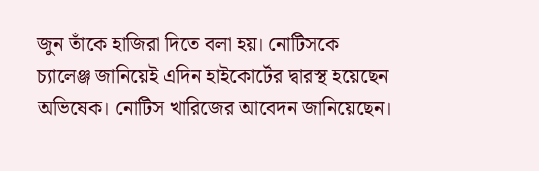জুন তাঁকে হাজিরা দিতে বলা হয়। নোটিসকে চ্যালেঞ্জ জানিয়েই এদিন হাইকোর্টের দ্বারস্থ হয়েছেন অভিষেক। নোটিস খারিজের আবেদন জানিয়েছেন।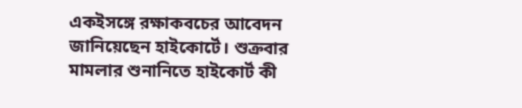একইসঙ্গে রক্ষাকবচের আবেদন জানিয়েছেন হাইকোর্টে। শুক্রবার মামলার শুনানিতে হাইকোর্ট কী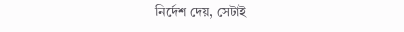নির্দেশ দেয়, সেটাই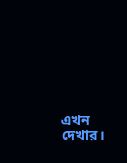এখন দেখার।